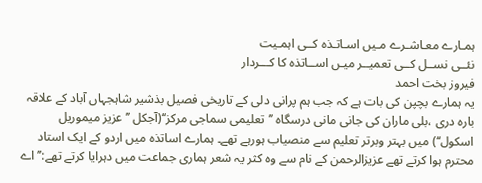ہمـارے معـاشـرے مـیں اسـاتـذہ کــی اہمـیت
نئــی نســل کــی تعمیــر میـں اســاتذہ کا کـــردار
فیروز بخت احمد
یہ ہمارے بچپن کی بات ہے کہ جب ہم پرانی دلی کے تاریخی فصیل بذشیر شاہجہاں آباد کے علاقہ بارہ دری ،بلی ماران کی جانی مانی درسگاہ ’’تعلیمی سماجی مرکز‘‘(آجکل ’’عزیز میموریل اسکول‘‘) میں بہتر وبرتر تعلیم سے منصیاب ہورہے تھے۔ ہمارے اساتذہ میں اردو کے ایک استاد محترم ہوا کرتے تھے عزیزالرحمن کے نام سے وہ کثر یہ شعر ہماری جماعت میں دہرایا کرتے تھے:’’اے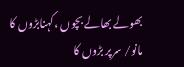بھولے بھالے بچوں ،کہنابڑوں کا مانو/ سرپر بڑوں کا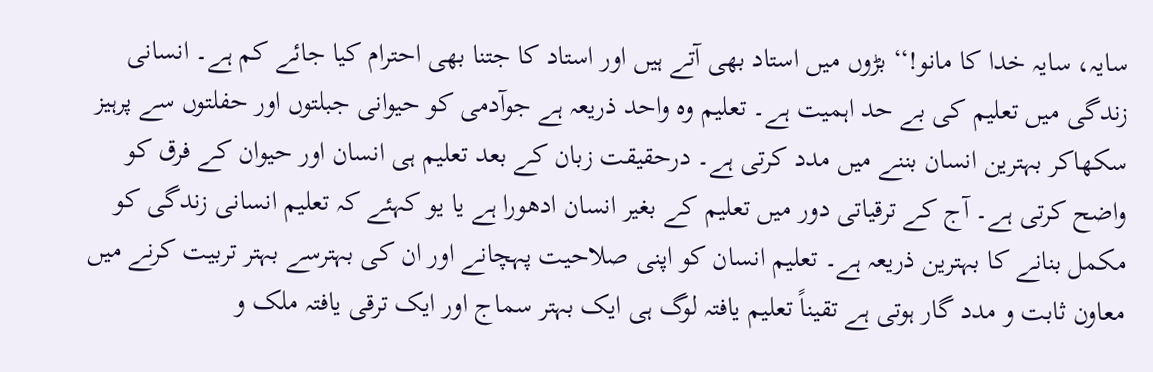سایہ، سایہ خدا کا مانو!‘‘ بڑوں میں استاد بھی آتے ہیں اور استاد کا جتنا بھی احترام کیا جائے کم ہے۔ انسانی زندگی میں تعلیم کی بے حد اہمیت ہے۔ تعلیم وہ واحد ذریعہ ہے جوآدمی کو حیوانی جبلتوں اور حفلتوں سے پرہیز سکھاکر بہترین انسان بننے میں مدد کرتی ہے۔ درحقیقت زبان کے بعد تعلیم ہی انسان اور حیوان کے فرق کو واضح کرتی ہے۔ آج کے ترقیاتی دور میں تعلیم کے بغیر انسان ادھورا ہے یا یو کہئے کہ تعلیم انسانی زندگی کو مکمل بنانے کا بہترین ذریعہ ہے۔ تعلیم انسان کو اپنی صلاحیت پہچانے اور ان کی بہترسے بہتر تربیت کرنے میں معاون ثابت و مدد گار ہوتی ہے تقیناً تعلیم یافتہ لوگ ہی ایک بہتر سماج اور ایک ترقی یافتہ ملک و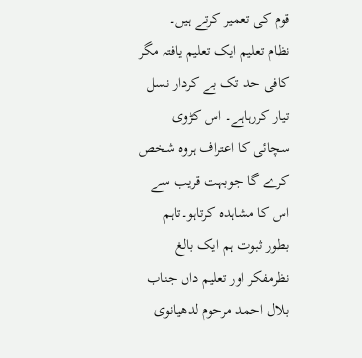قوم کی تعمیر کرتے ہیں۔
نظام تعلیم ایک تعلیم یافتہ مگر کافی حد تک بے کردار نسل تیار کررہاہے۔ اس کڑوی سچائی کا اعتراف ہروہ شخص کرے گا جوبہت قریب سے اس کا مشاہدہ کرتاہو۔تاہم بطور ثبوت ہم ایک بالغ نظرمفکر اور تعلیم داں جناب بلال احمد مرحوم لدھیانوی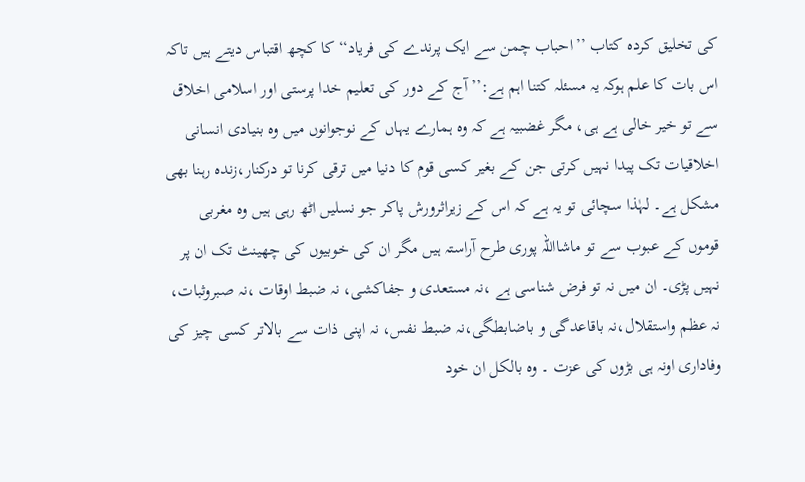کی تخلیق کردہ کتاب ’’احباب چمن سے ایک پرندے کی فریاد‘‘کا کچھ اقتباس دیتے ہیں تاکہ اس بات کا علم ہوکہ یہ مسئلہ کتنا اہم ہے:’’آج کے دور کی تعلیم خدا پرستی اور اسلامی اخلاق سے تو خیر خالی ہے ہی، مگر غضبیہ ہے کہ وہ ہمارے یہاں کے نوجوانوں میں وہ بنیادی انسانی اخلاقیات تک پیدا نہیں کرتی جن کے بغیر کسی قوم کا دنیا میں ترقی کرنا تو درکنار،زندہ رہنا بھی مشکل ہے۔ لہٰذا سچائی تو یہ ہے کہ اس کے زیراثرورش پاکر جو نسلیں اٹھ رہی ہیں وہ مغربی قوموں کے عبوب سے تو ماشااللہ پوری طرح آراستہ ہیں مگر ان کی خوبیوں کی چھینٹ تک ان پر نہیں پڑی۔ ان میں نہ تو فرض شناسی ہے ،نہ مستعدی و جفاکشی، نہ ضبط اوقات ،نہ صبروثبات، نہ عظم واستقلال،نہ باقاعدگی و باضابطگی،نہ ضبط نفس، نہ اپنی ذات سے بالاتر کسی چیز کی وفاداری اونہ ہی بڑوں کی عزت ۔ وہ بالکل ان خود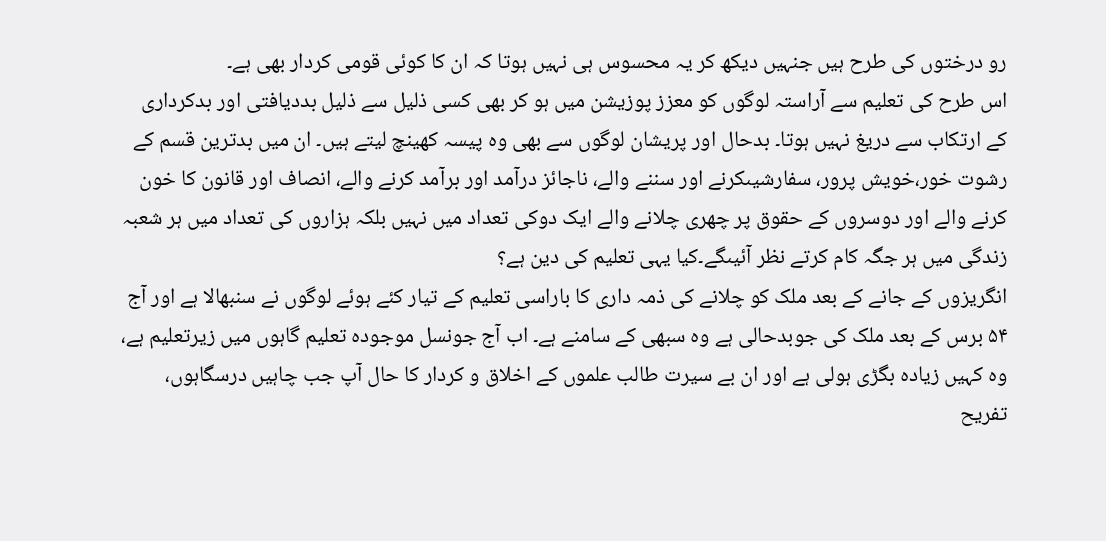رو درختوں کی طرح ہیں جنہیں دیکھ کر یہ محسوس ہی نہیں ہوتا کہ ان کا کوئی قومی کردار بھی ہے۔
اس طرح کی تعلیم سے آراستہ لوگوں کو معزز پوزیشن میں ہو کر بھی کسی ذلیل سے ذلیل بددیافتی اور بدکرداری کے ارتکاب سے دریغ نہیں ہوتا۔ بدحال اور پریشان لوگوں سے بھی وہ پیسہ کھینچ لیتے ہیں۔ ان میں بدترین قسم کے رشوت خور،خویش پرور، سفارشیںکرنے اور سننے والے، ناجائز درآمد اور برآمد کرنے والے، انصاف اور قانون کا خون کرنے والے اور دوسروں کے حقوق پر چھری چلانے والے ایک دوکی تعداد میں نہیں بلکہ ہزاروں کی تعداد میں ہر شعبہ زندگی میں ہر جگہ کام کرتے نظر آئیںگے۔کیا یہی تعلیم کی دین ہے؟
انگریزوں کے جانے کے بعد ملک کو چلانے کی ذمہ داری کا باراسی تعلیم کے تیار کئے ہوئے لوگوں نے سنبھالا ہے اور آج ۵۴ برس کے بعد ملک کی جوبدحالی ہے وہ سبھی کے سامنے ہے۔ اب آج جونسل موجودہ تعلیم گاہوں میں زیرتعلیم ہے، وہ کہیں زیادہ بگڑی ہولی ہے اور ان بے سیرت طالب علموں کے اخلاق و کردار کا حال آپ جب چاہیں درسگاہوں، تفریح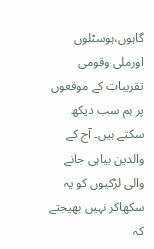گاہوں،ہوسٹلوں اورملی وقومی تقریبات کے موقعوں پر ہم سب دیکھ سکتے ہیں۔ آج کے والدین بیاہی جانے والی لڑکیوں کو یہ سکھاکر نہیں بھیجتے کہ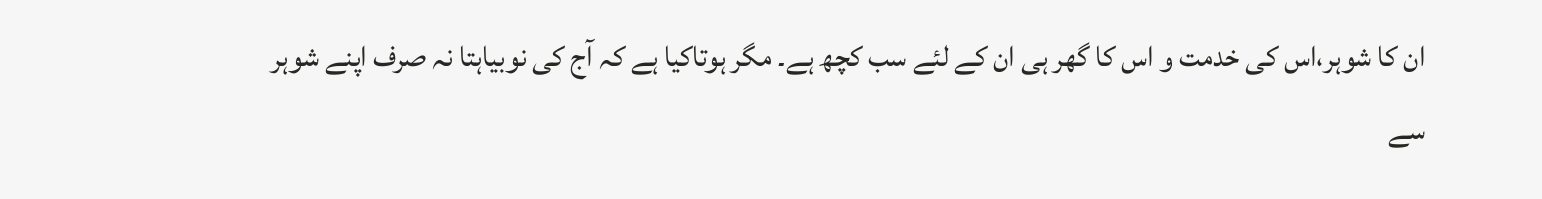ان کا شوہر،اس کی خدمت و اس کا گھر ہی ان کے لئے سب کچھ ہے۔ مگر ہوتاکیا ہے کہ آج کی نوبیاہتا نہ صرف اپنے شوہر سے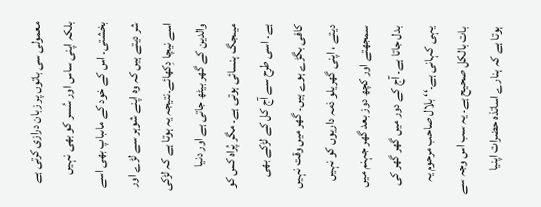معمولی سی باتوں پر زبان درازی کرتی ہے بلکہ اپنی ساس اور سُسر کو بھی نہیں بخشتی۔ اس کے خود کے ماںباپ بھی اسے شر دیتے ہیں کہ وہ اپنے شوہر سے لڑے اور اسے نیچا دِکھائے۔نتیجہ یہ ہوتا ہے کہ لڑکی والدین کے گھر بیٹھ جاتی ہے اور دنیا میںجگ ہنسائی ہوتی ہے۔ مگر پُراہ کس کو ہے۔ اسی طرح سے آج کل کے لڑکے بھی کافی بگڑے ہوے ہیں۔ گھر میں وقت نہیں دیتے ، اپنی گھریلو ذمہ داریوں کو نہیں سمجھتے اور کچھ دوز بعد گھر جہنم میں بدل جاتا ہے۔ آج کے دور میں گھر گھر کی یہی کہانی ہے۔‘‘ بلال صاحب مرحوم یہ بات بالکل صحیح ہے۔ یہ سب اس وجہ سے ہوتا ہے کہ ہنارے اساتذہ حضرات اپنیا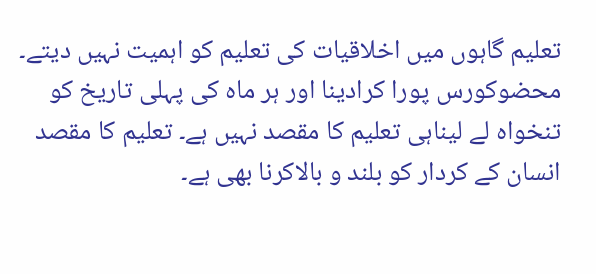تعلیم گاہوں میں اخلاقیات کی تعلیم کو اہمیت نہیں دیتے۔ محضوکورس پورا کرادینا اور ہر ماہ کی پہلی تاریخ کو تنخواہ لے لیناہی تعلیم کا مقصد نہیں ہے۔ تعلیم کا مقصد انسان کے کردار کو بلند و بالاکرنا بھی ہے۔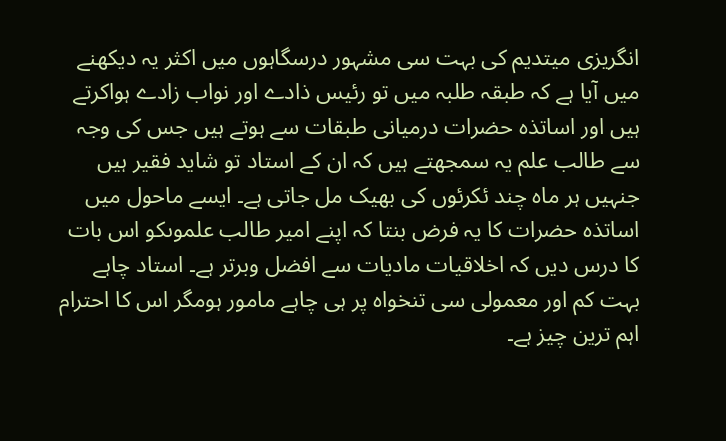انگریزی میتدیم کی بہت سی مشہور درسگاہوں میں اکثر یہ دیکھنے میں آیا ہے کہ طبقہ طلبہ میں تو رئیس ذادے اور نواب زادے ہواکرتے ہیں اور اساتذہ حضرات درمیانی طبقات سے ہوتے ہیں جس کی وجہ سے طالب علم یہ سمجھتے ہیں کہ ان کے استاد تو شاید فقیر ہیں جنہیں ہر ماہ چند ئکرئوں کی بھیک مل جاتی ہے۔ ایسے ماحول میں اساتذہ حضرات کا یہ فرض بنتا کہ اپنے امیر طالب علموںکو اس بات کا درس دیں کہ اخلاقیات مادیات سے افضل وبرتر ہے۔ استاد چاہے بہت کم اور معمولی سی تنخواہ پر ہی چاہے مامور ہومگر اس کا احترام اہم ترین چیز ہے۔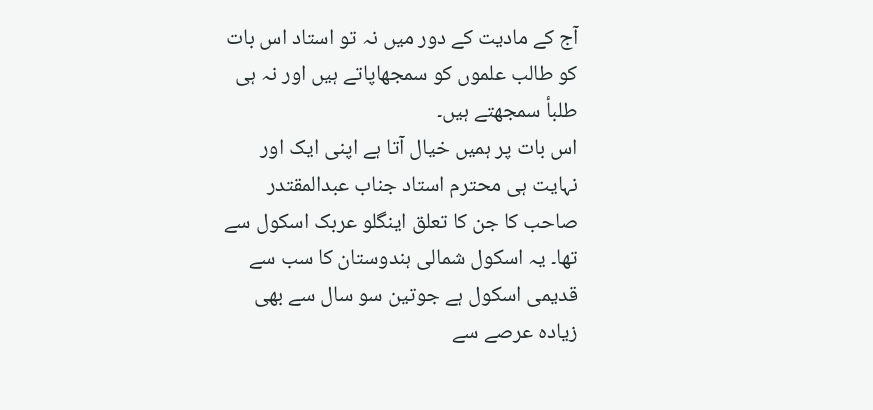آج کے مادیت کے دور میں نہ تو استاد اس بات کو طالب علموں کو سمجھاپاتے ہیں اور نہ ہی طلبأ سمجھتے ہیں۔
اس بات پر ہمیں خیال آتا ہے اپنی ایک اور نہایت ہی محترم استاد جناب عبدالمقتدر صاحب کا جن کا تعلق اینگلو عربک اسکول سے تھا۔ یہ اسکول شمالی ہندوستان کا سب سے قدیمی اسکول ہے جوتین سو سال سے بھی زیادہ عرصے سے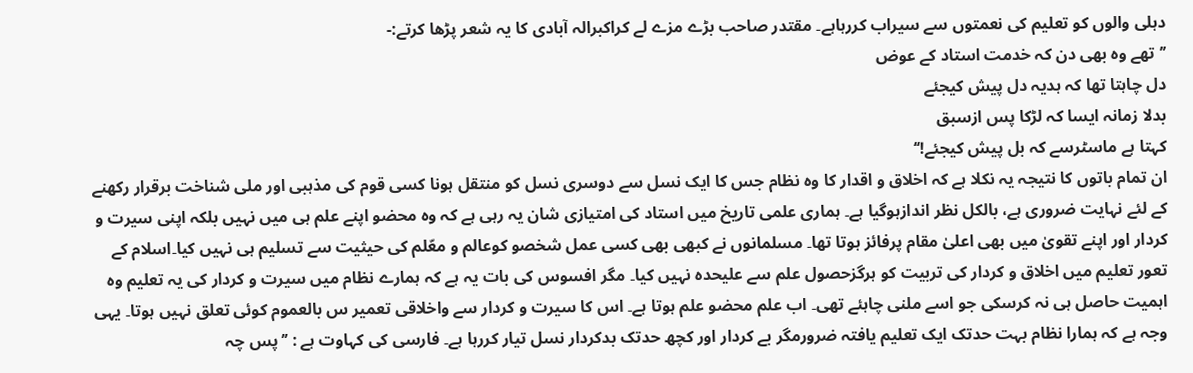دہلی والوں کو تعلیم کی نعمتوں سے سیراب کررہاہے۔ مقتدر صاحب بڑے مزے لے کراکبرالہ آبادی کا یہ شعر پڑھا کرتے:-
’’تھے وہ بھی دن کہ خدمت استاد کے عوض
دل چاہتا تھا کہ ہدیہ دل پیش کیجئے
بدلا زمانہ ایسا کہ لڑکا پس ازسبق
کہتا ہے ماسٹرسے کہ بل پیش کیجئے!‘‘
ان تمام باتوں کا نتیجہ یہ نکلا ہے کہ اخلاق و اقدار کا وہ نظام جس کا ایک نسل سے دوسری نسل کو منتقل ہونا کسی قوم کی مذہبی اور ملی شناخت برقرار رکھنے کے لئے نہایت ضروری ہے، بالکل نظر اندازہوگیا ہے۔ ہماری علمی تاریخ میں استاد کی امتیازی شان یہ رہی ہے کہ وہ محضو اپنے علم ہی میں نہیں بلکہ اپنی سیرت و کردار اور اپنے تقویٰ میں بھی اعلیٰ مقام پرفائز ہوتا تھا۔ مسلمانوں نے کبھی بھی کسی عمل شخصو کوعالم و معّلم کی حیثیت سے تسلیم ہی نہیں کیا۔اسلام کے تعور تعلیم میں اخلاق و کردار کی تربیت کو ہرگزحصول علم سے علیحدہ نہیں کیا۔ مگر افسوس کی بات یہ ہے کہ ہمارے نظام میں سیرت و کردار کی یہ تعلیم وہ اہمیت حاصل ہی نہ کرسکی جو اسے ملنی چاہئے تھی۔ اب علم محضو علم ہوتا ہے۔ اس کا سیرت و کردار سے واخلاقی تعمیر س بالعموم کوئی تعلق نہیں ہوتا۔ یہی وجہ ہے کہ ہمارا نظام بہت حدتک ایک تعلیم یافتہ ضرورمگر بے کردار اور کچھ حدتک بدکردار نسل تیار کررہا ہے۔ فارسی کی کہاوت ہے : ’’پس چہ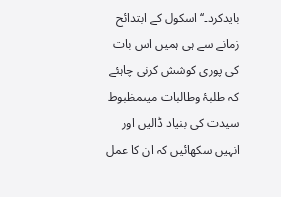بایدکرد۔‘‘ اسکول کے ابتدائح زمانے سے ہی ہمیں اس بات کی پوری کوشش کرنی چاہئے کہ طلبۂ وطالبات میںمظبوط سیدت کی بنیاد ڈالیں اور انہیں سکھائیں کہ ان کا عمل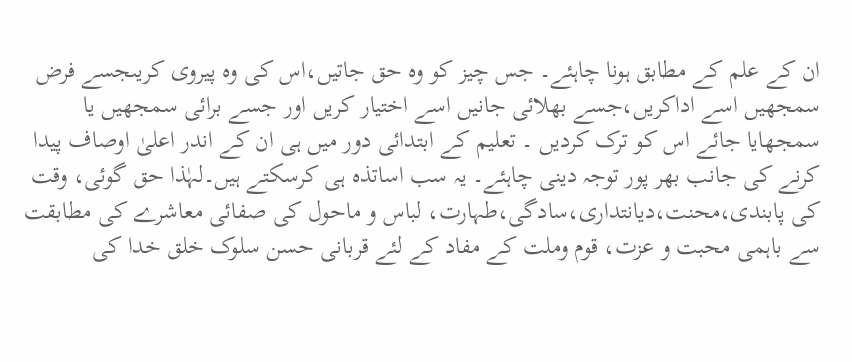ان کے علم کے مطابق ہونا چاہئے۔ جس چیز کو وہ حق جاتیں،اس کی وہ پیروی کریںجسے فرض سمجھیں اسے اداکریں،جسے بھلائی جانیں اسے اختیار کریں اور جسے برائی سمجھیں یا سمجھایا جائے اس کو ترک کردیں ۔ تعلیم کے ابتدائی دور میں ہی ان کے اندر اعلیٰ اوصاف پیدا کرنے کی جانب بھر پور توجہ دینی چاہئے۔ یہ سب اساتذہ ہی کرسکتے ہیں۔لہٰذا حق گوئی، وقت کی پابندی،محنت،دیانتداری،سادگی،طہارت، لباس و ماحول کی صفائی معاشرے کی مطابقت سے باہمی محبت و عزت، قوم وملت کے مفاد کے لئے قربانی حسن سلوک خلق خدا کی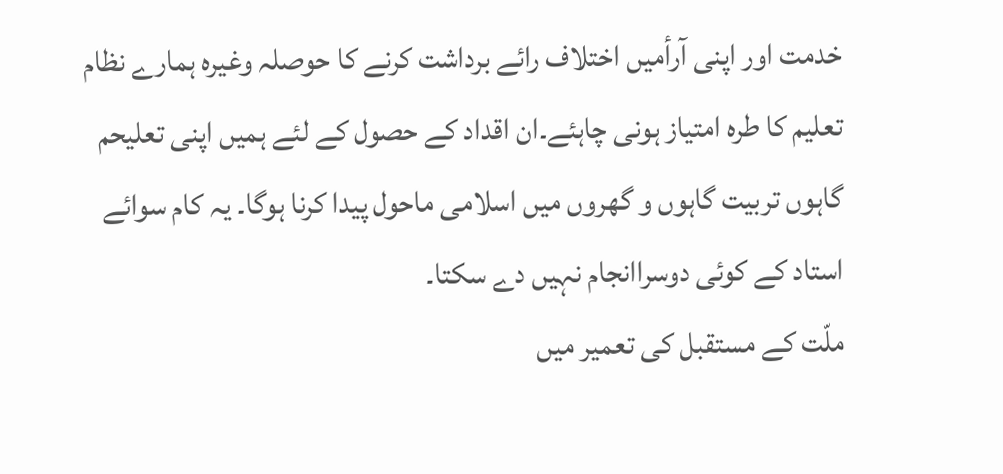خدمت اور اپنی آرأمیں اختلاف رائے برداشت کرنے کا حوصلہ وغیرہ ہمارے نظام تعلیم کا طرہ امتیاز ہونی چاہئے۔ان اقداد کے حصول کے لئے ہمیں اپنی تعلیحم گاہوں تربیت گاہوں و گھروں میں اسلامی ماحول پیدا کرنا ہوگا۔ یہ کام سوائے استاد کے کوئی دوسراانجام نہیں دے سکتا۔
ملّت کے مستقبل کی تعمیر میں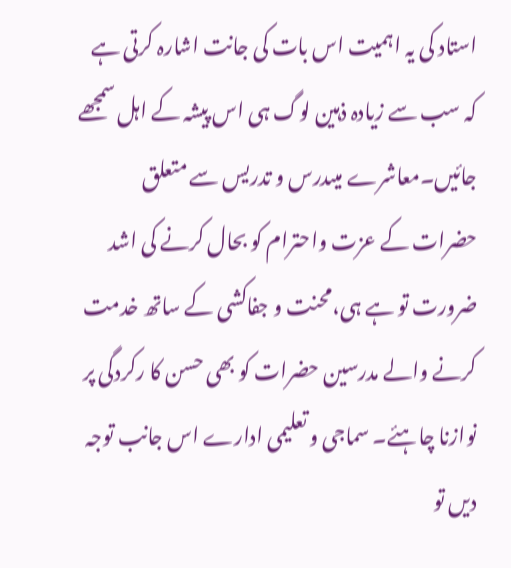استاد کی یہ اہمیت اس بات کی جانت اشارہ کرتی ہے کہ سب سے زیادہ ذہین لوگ ہی اس پیشہ کے اہل سمجھے جائیں۔معاشرے میںدرس و تدریس سے متعلق حضرات کے عزت واحترام کو بحال کرنے کی اشد ضرورت تو ہے ہی،محنت و جفاکشی کے ساتھ خدمت کرنے والے مدرسین حضرات کو بھی حسن کا رکردگی پر نوازنا چاہئے۔ سماجی و تعلیمی ادارے اس جانب توجہ دیں تو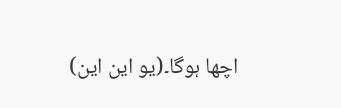اچھا ہوگا۔(یو این این)